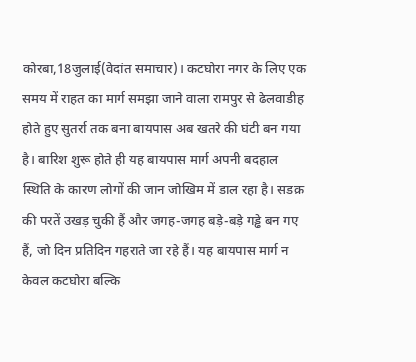कोरबा,18जुलाई(वेदांत समाचार)। कटघोरा नगर के लिए एक समय में राहत का मार्ग समझा जाने वाला रामपुर से ढेलवाडीह होते हुए सुतर्रा तक बना बायपास अब खतरे की घंटी बन गया है। बारिश शुरू होते ही यह बायपास मार्ग अपनी बदहाल स्थिति के कारण लोगों की जान जोखिम में डाल रहा है। सडक़ की परतें उखड़ चुकी हैं और जगह-जगह बड़े-बड़े गड्ढे बन गए हैं, जो दिन प्रतिदिन गहराते जा रहे हैं। यह बायपास मार्ग न केवल कटघोरा बल्कि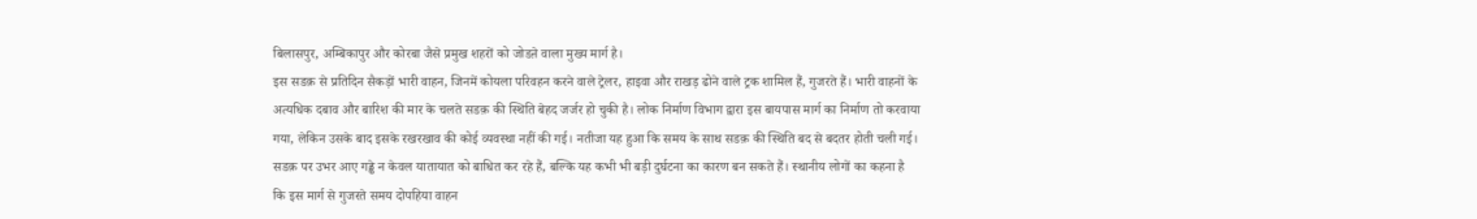बिलासपुर, अम्बिकापुर और कोरबा जैसे प्रमुख शहरों को जोडऩे वाला मुख्य मार्ग है।
इस सडक़ से प्रतिदिन सैकड़ों भारी वाहन, जिनमें कोयला परिवहन करने वाले ट्रेलर, हाइवा और राखड़ ढोने वाले ट्रक शामिल हैं, गुजरते हैं। भारी वाहनों के अत्यधिक दबाव और बारिश की मार के चलते सडक़ की स्थिति बेहद जर्जर हो चुकी है। लोक निर्माण विभाग द्वारा इस बायपास मार्ग का निर्माण तो करवाया गया, लेकिन उसके बाद इसके रखरखाव की कोई व्यवस्था नहीं की गई। नतीजा यह हुआ कि समय के साथ सडक़ की स्थिति बद से बदतर होती चली गई। सडक़ पर उभर आए गड्ढे न केवल यातायात को बाधित कर रहे हैं, बल्कि यह कभी भी बड़ी दुर्घटना का कारण बन सकते हैं। स्थानीय लोगों का कहना है
कि इस मार्ग से गुजरते समय दोपहिया वाहन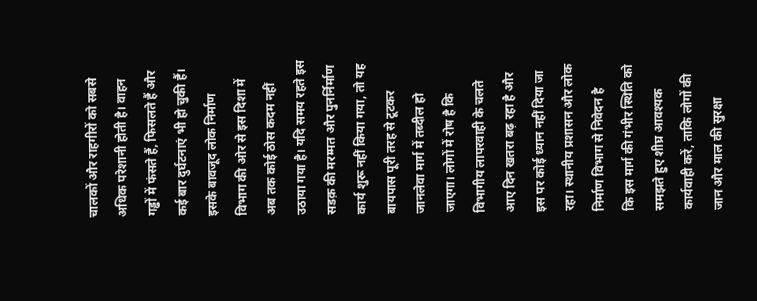चालकों और राहगीरों को सबसे अधिक परेशानी होती है। वाहन गड्ढों में फंसते हैं, फिसलते हैं और कई बार दुर्घटनाएं भी हो चुकी हैं। इसके बावजूद लोक निर्माण विभाग की ओर से इस दिशा में अब तक कोई ठोस कदम नहीं उठाया गया है। यदि समय रहते इस सडक़ की मरम्मत और पुनर्निर्माण कार्य शुरू नहीं किया गया, तो यह बायपास पूरी तरह से टूटकर जानलेवा मार्ग में तब्दील हो जाएगा। लोगों में रोष है कि विभागीय लापरवाही के चलते आए दिन खतरा बढ़ रहा है और इस पर कोई ध्यान नहीं दिया जा रहा। स्थानीय प्रशासन और लोक निर्माण विभाग से निवेदन है
कि इस मार्ग की गंभीर स्थिति को समझते हुए शीघ्र आवश्यक कार्यवाही करें, ताकि लोगों की जान और माल की सुरक्षा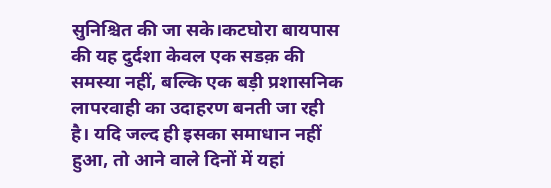सुनिश्चित की जा सके।कटघोरा बायपास की यह दुर्दशा केवल एक सडक़ की समस्या नहीं, बल्कि एक बड़ी प्रशासनिक लापरवाही का उदाहरण बनती जा रही है। यदि जल्द ही इसका समाधान नहीं हुआ, तो आने वाले दिनों में यहां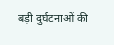बड़ी दुर्घटनाओं की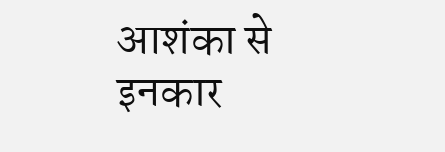आशंका से इनकार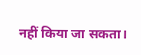नहीं किया जा सकता।